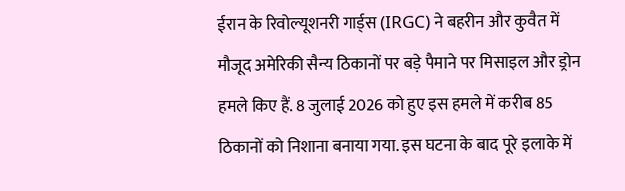ईरान के रिवोल्यूशनरी गार्ड्स (IRGC) ने बहरीन और कुवैत में मौजूद अमेरिकी सैन्य ठिकानों पर बड़े पैमाने पर मिसाइल और ड्रोन हमले किए हैं. 8 जुलाई 2026 को हुए इस हमले में करीब 85 ठिकानों को निशाना बनाया गया. इस घटना के बाद पूरे इलाके में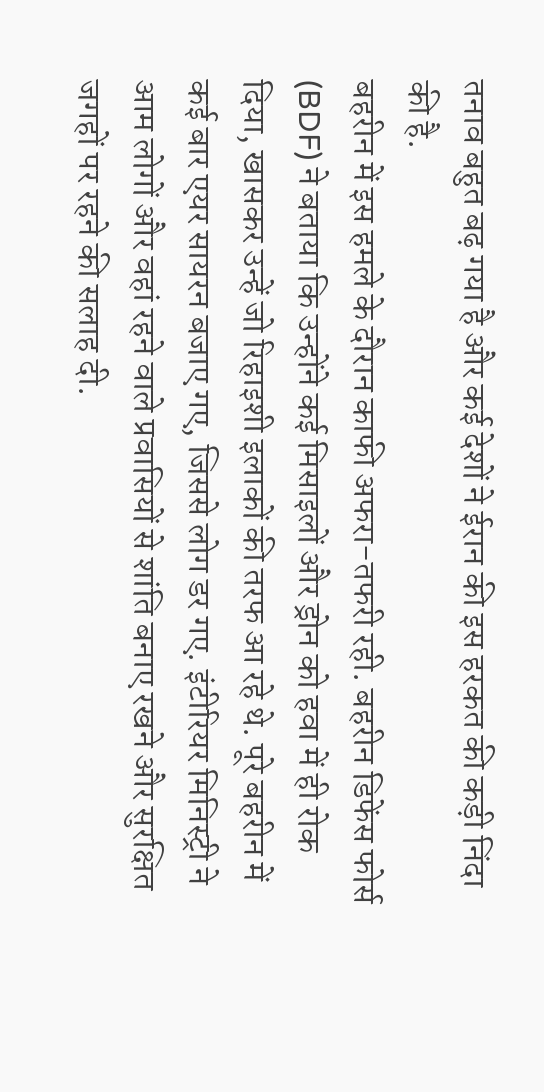तनाव बहुत बढ़ गया है और कई देशों ने ईरान की इस हरकत की कड़ी निंदा की है.
बहरीन में इस हमले के दौरान काफी अफरा-तफरी रही. बहरीन डिफेंस फोर्स (BDF) ने बताया कि उन्होंने कई मिसाइलों और ड्रोन को हवा में ही रोक दिया, खासकर उन्हें जो रिहाइशी इलाकों की तरफ आ रहे थे. पूरे बहरीन में कई बार एयर सायरन बजाए गए, जिससे लोग डर गए. इंटीरियर मिनिस्ट्री ने आम लोगों और वहां रहने वाले प्रवासियों से शांति बनाए रखने और सुरक्षित जगहों पर रहने की सलाह दी.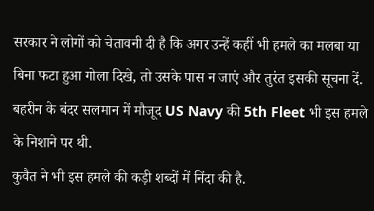सरकार ने लोगों को चेतावनी दी है कि अगर उन्हें कहीं भी हमले का मलबा या बिना फटा हुआ गोला दिखे, तो उसके पास न जाएं और तुरंत इसकी सूचना दें. बहरीन के बंदर सलमान में मौजूद US Navy की 5th Fleet भी इस हमले के निशाने पर थी.
कुवैत ने भी इस हमले की कड़ी शब्दों में निंदा की है.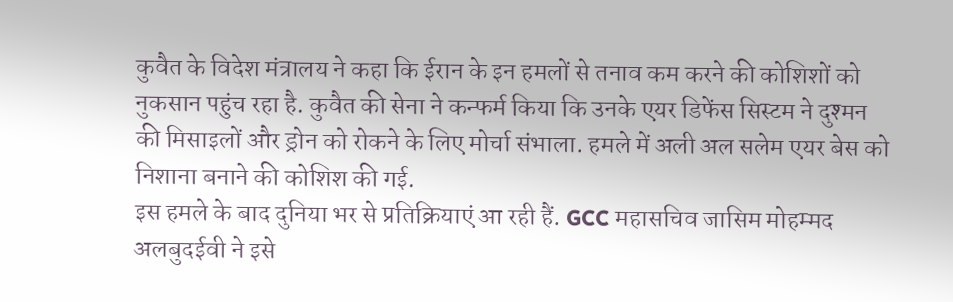कुवैत के विदेश मंत्रालय ने कहा कि ईरान के इन हमलों से तनाव कम करने की कोशिशों को नुकसान पहुंच रहा है. कुवैत की सेना ने कन्फर्म किया कि उनके एयर डिफेंस सिस्टम ने दुश्मन की मिसाइलों और ड्रोन को रोकने के लिए मोर्चा संभाला. हमले में अली अल सलेम एयर बेस को निशाना बनाने की कोशिश की गई.
इस हमले के बाद दुनिया भर से प्रतिक्रियाएं आ रही हैं. GCC महासचिव जासिम मोहम्मद अलबुदईवी ने इसे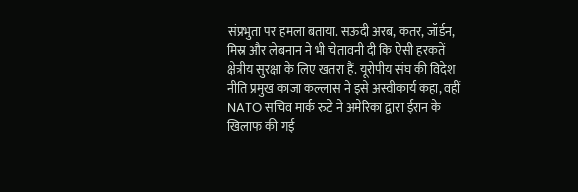संप्रभुता पर हमला बताया. सऊदी अरब, कतर, जॉर्डन, मिस्र और लेबनान ने भी चेतावनी दी कि ऐसी हरकतें क्षेत्रीय सुरक्षा के लिए खतरा हैं. यूरोपीय संघ की विदेश नीति प्रमुख काजा कल्लास ने इसे अस्वीकार्य कहा, वहीं NATO सचिव मार्क रुटे ने अमेरिका द्वारा ईरान के खिलाफ की गई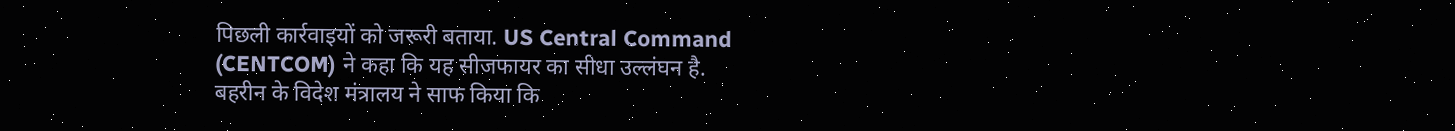पिछली कार्रवाइयों को जरूरी बताया. US Central Command (CENTCOM) ने कहा कि यह सीजफायर का सीधा उल्लंघन है.
बहरीन के विदेश मंत्रालय ने साफ किया कि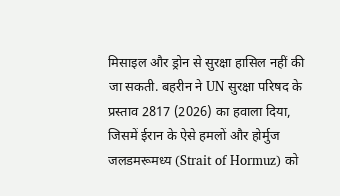मिसाइल और ड्रोन से सुरक्षा हासिल नहीं की जा सकती. बहरीन ने UN सुरक्षा परिषद के प्रस्ताव 2817 (2026) का हवाला दिया, जिसमें ईरान के ऐसे हमलों और होर्मुज जलडमरूमध्य (Strait of Hormuz) को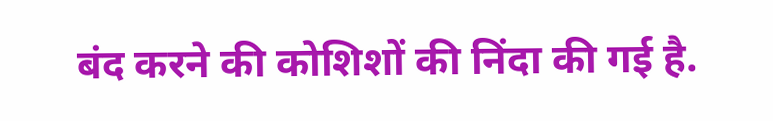बंद करने की कोशिशों की निंदा की गई है.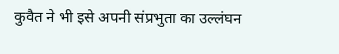कुवैत ने भी इसे अपनी संप्रभुता का उल्लंघन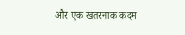और एक खतरनाक कदम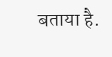बताया है.